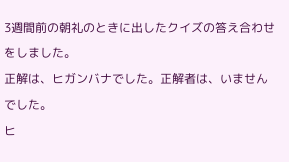3週間前の朝礼のときに出したクイズの答え合わせをしました。
正解は、ヒガンバナでした。正解者は、いませんでした。
ヒ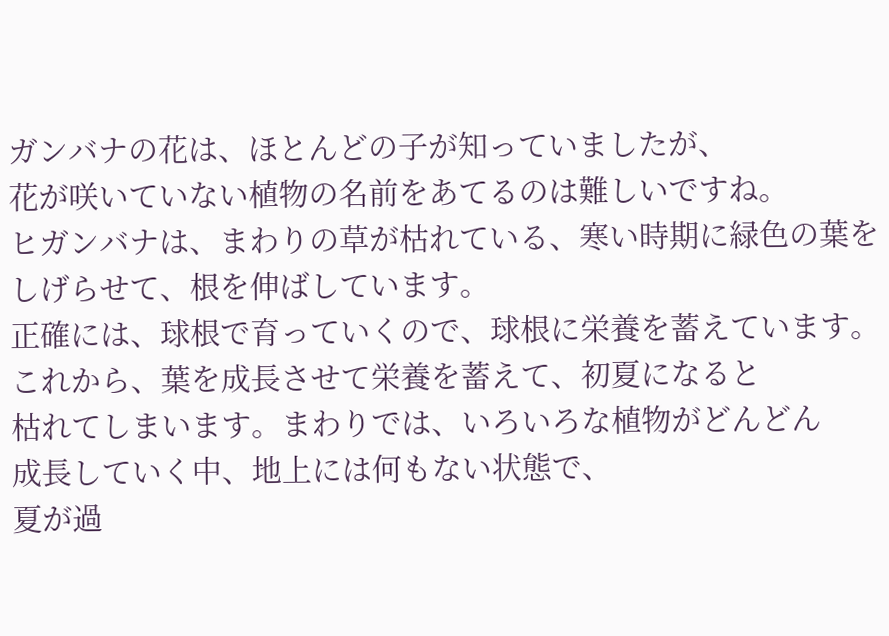ガンバナの花は、ほとんどの子が知っていましたが、
花が咲いていない植物の名前をあてるのは難しいですね。
ヒガンバナは、まわりの草が枯れている、寒い時期に緑色の葉を
しげらせて、根を伸ばしています。
正確には、球根で育っていくので、球根に栄養を蓄えています。
これから、葉を成長させて栄養を蓄えて、初夏になると
枯れてしまいます。まわりでは、いろいろな植物がどんどん
成長していく中、地上には何もない状態で、
夏が過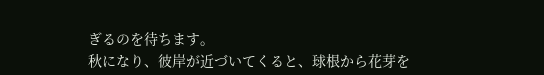ぎるのを待ちます。
秋になり、彼岸が近づいてくると、球根から花芽を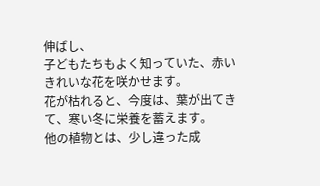伸ばし、
子どもたちもよく知っていた、赤いきれいな花を咲かせます。
花が枯れると、今度は、葉が出てきて、寒い冬に栄養を蓄えます。
他の植物とは、少し違った成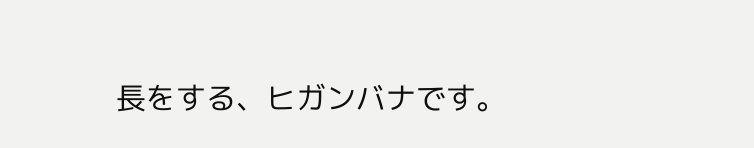長をする、ヒガンバナです。